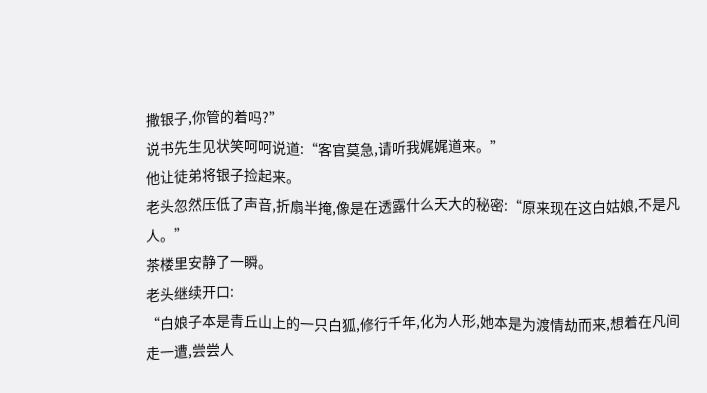撒银子,你管的着吗?”
说书先生见状笑呵呵说道:“客官莫急,请听我娓娓道来。”
他让徒弟将银子捡起来。
老头忽然压低了声音,折扇半掩,像是在透露什么天大的秘密:“原来现在这白姑娘,不是凡人。”
茶楼里安静了一瞬。
老头继续开口:
“白娘子本是青丘山上的一只白狐,修行千年,化为人形,她本是为渡情劫而来,想着在凡间走一遭,尝尝人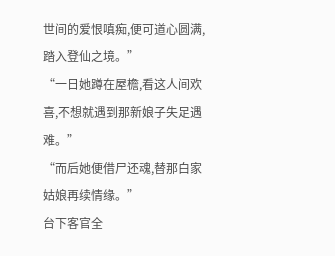世间的爱恨嗔痴,便可道心圆满,踏入登仙之境。”
“一日她蹲在屋檐,看这人间欢喜,不想就遇到那新娘子失足遇难。”
“而后她便借尸还魂,替那白家姑娘再续情缘。”
台下客官全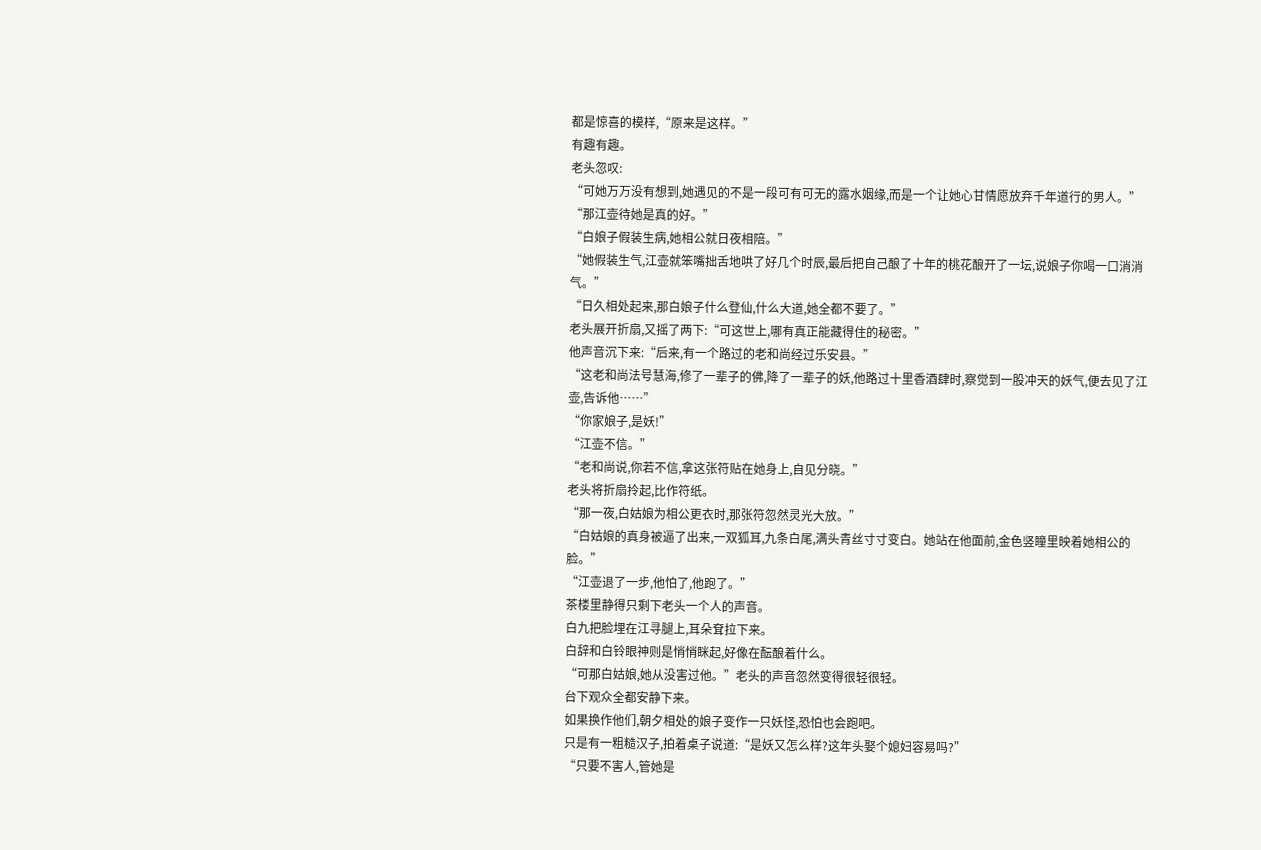都是惊喜的模样,“原来是这样。”
有趣有趣。
老头忽叹:
“可她万万没有想到,她遇见的不是一段可有可无的露水姻缘,而是一个让她心甘情愿放弃千年道行的男人。”
“那江壶待她是真的好。”
“白娘子假装生病,她相公就日夜相陪。”
“她假装生气,江壶就笨嘴拙舌地哄了好几个时辰,最后把自己酿了十年的桃花酿开了一坛,说娘子你喝一口消消气。”
“日久相处起来,那白娘子什么登仙,什么大道,她全都不要了。”
老头展开折扇,又摇了两下:“可这世上,哪有真正能藏得住的秘密。”
他声音沉下来:“后来,有一个路过的老和尚经过乐安县。”
“这老和尚法号慧海,修了一辈子的佛,降了一辈子的妖,他路过十里香酒肆时,察觉到一股冲天的妖气,便去见了江壶,告诉他……”
“你家娘子,是妖!”
“江壶不信。”
“老和尚说,你若不信,拿这张符贴在她身上,自见分晓。”
老头将折扇拎起,比作符纸。
“那一夜,白姑娘为相公更衣时,那张符忽然灵光大放。”
“白姑娘的真身被逼了出来,一双狐耳,九条白尾,满头青丝寸寸变白。她站在他面前,金色竖瞳里映着她相公的脸。”
“江壶退了一步,他怕了,他跑了。”
茶楼里静得只剩下老头一个人的声音。
白九把脸埋在江寻腿上,耳朵耷拉下来。
白辞和白铃眼神则是悄悄眯起,好像在酝酿着什么。
“可那白姑娘,她从没害过他。”老头的声音忽然变得很轻很轻。
台下观众全都安静下来。
如果换作他们,朝夕相处的娘子变作一只妖怪,恐怕也会跑吧。
只是有一粗糙汉子,拍着桌子说道:“是妖又怎么样?这年头娶个媳妇容易吗?”
“只要不害人,管她是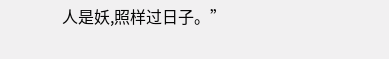人是妖,照样过日子。”